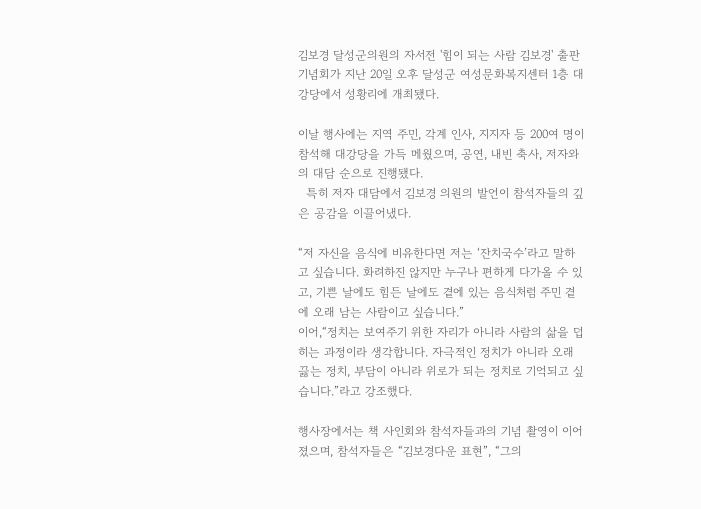김보경 달성군의원의 자서전 '힘이 되는 사람 김보경' 출판기념회가 지난 20일 오후 달성군 여성문화복지센터 1층 대강당에서 성황리에 개최됐다.

이날 행사에는 지역 주민, 각계 인사, 지지자 등 200여 명이 참석해 대강당을 가득 메웠으며, 공연, 내빈 축사, 저자와의 대담 순으로 진행됐다.
  특히 저자 대담에서 김보경 의원의 발언이 참석자들의 깊은 공감을 이끌어냈다.

“저 자신을 음식에 비유한다면 저는 ‘잔치국수’라고 말하고 싶습니다. 화려하진 않지만 누구나 편하게 다가올 수 있고, 기쁜 날에도 힘든 날에도 곁에 있는 음식처럼 주민 곁에 오래 남는 사람이고 싶습니다.”
이어,“정치는 보여주기 위한 자리가 아니라 사람의 삶을 덥히는 과정이라 생각합니다. 자극적인 정치가 아니라 오래 끓는 정치, 부담이 아니라 위로가 되는 정치로 기억되고 싶습니다.”라고 강조했다.

행사장에서는 책 사인회와 참석자들과의 기념 촬영이 이어졌으며, 참석자들은 “김보경다운 표현”, “그의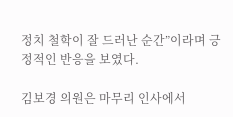정치 철학이 잘 드러난 순간”이라며 긍정적인 반응을 보였다.

김보경 의원은 마무리 인사에서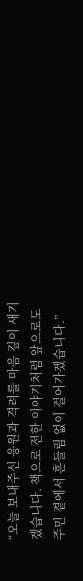“오늘 보내주신 응원과 격려를 마음 깊이 새기겠습니다. 책으로 전한 이야기처럼 앞으로도 주민 곁에서 흔들림 없이 걸어가겠습니다.”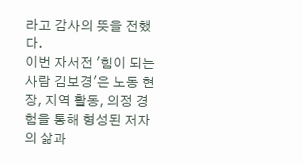라고 감사의 뜻을 전했다.
이번 자서전 '힘이 되는 사람 김보경'은 노동 현장, 지역 활동, 의정 경험을 통해 형성된 저자의 삶과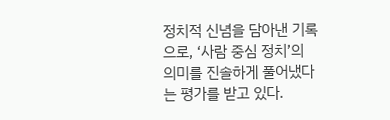정치적 신념을 담아낸 기록으로, ‘사람 중심 정치’의 의미를 진솔하게 풀어냈다는 평가를 받고 있다.